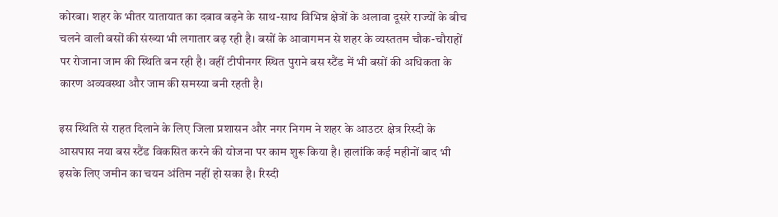कोरबा। शहर के भीतर यातायात का दबाव बढ़ने के साथ-साथ विभिन्न क्षेत्रों के अलावा दूसरे राज्यों के बीच चलने वाली बसों की संख्या भी लगातार बढ़ रही है। बसों के आवागमन से शहर के व्यस्ततम चौक-चौराहों पर रोजाना जाम की स्थिति बन रही है। वहीं टीपीनगर स्थित पुराने बस स्टैंड में भी बसों की अधिकता के कारण अव्यवस्था और जाम की समस्या बनी रहती है।

इस स्थिति से राहत दिलाने के लिए जिला प्रशासन और नगर निगम ने शहर के आउटर क्षेत्र रिस्दी के आसपास नया बस स्टैंड विकसित करने की योजना पर काम शुरू किया है। हालांकि कई महीनों बाद भी इसके लिए जमीन का चयन अंतिम नहीं हो सका है। रिस्दी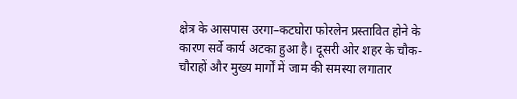क्षेत्र के आसपास उरगा–कटघोरा फोरलेन प्रस्तावित होने के कारण सर्वे कार्य अटका हुआ है। दूसरी ओर शहर के चौक-चौराहों और मुख्य मार्गों में जाम की समस्या लगातार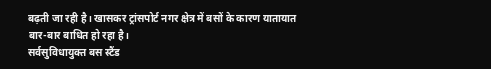बढ़ती जा रही है। खासकर ट्रांसपोर्ट नगर क्षेत्र में बसों के कारण यातायात बार-बार बाधित हो रहा है।
सर्वसुविधायुक्त बस स्टैंड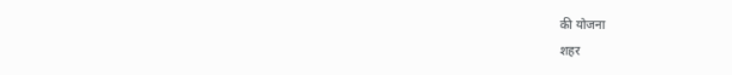की योजना
शहर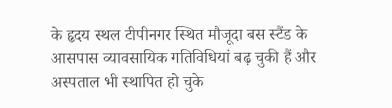के हृदय स्थल टीपीनगर स्थित मौजूदा बस स्टैंड के आसपास व्यावसायिक गतिविधियां बढ़ चुकी हैं और अस्पताल भी स्थापित हो चुके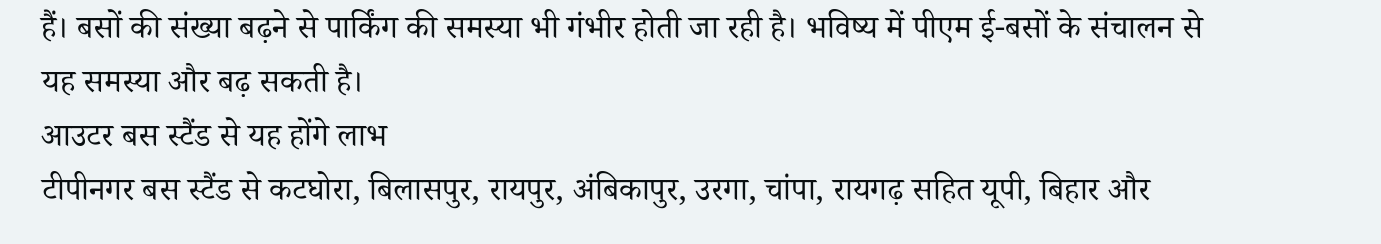हैं। बसों की संख्या बढ़ने से पार्किंग की समस्या भी गंभीर होती जा रही है। भविष्य में पीएम ई-बसों के संचालन से यह समस्या और बढ़ सकती है।
आउटर बस स्टैंड से यह होंगे लाभ
टीपीनगर बस स्टैंड से कटघोरा, बिलासपुर, रायपुर, अंबिकापुर, उरगा, चांपा, रायगढ़ सहित यूपी, बिहार और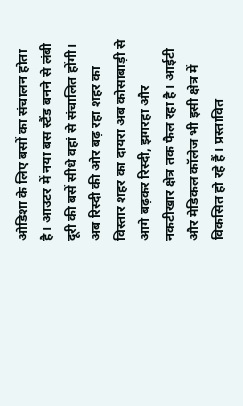ओडिशा के लिए बसों का संचालन होता है। आउटर में नया बस स्टैंड बनने से लंबी दूरी की बसें सीधे वहां से संचालित होंगी।
अब रिस्दी की ओर बढ़ रहा शहर का विस्तार शहर का दायरा अब कोसाबाड़ी से आगे बढ़कर रिस्दी, झगरहा और नकटीखार क्षेत्र तक फैल रहा है। आईटी और मेडिकल कॉलेज भी इसी क्षेत्र में विकसित हो रहे हैं। प्रस्तावित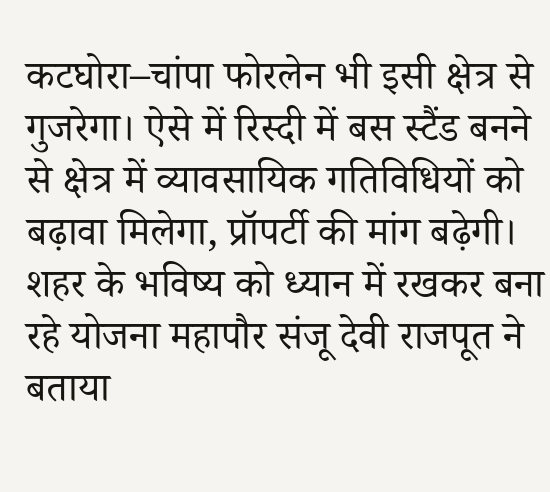कटघोरा–चांपा फोरलेन भी इसी क्षेत्र से गुजरेगा। ऐसे में रिस्दी में बस स्टैंड बनने से क्षेत्र में व्यावसायिक गतिविधियों को बढ़ावा मिलेगा, प्रॉपर्टी की मांग बढ़ेगी।
शहर के भविष्य को ध्यान में रखकर बना रहे योजना महापौर संजू देवी राजपूत ने बताया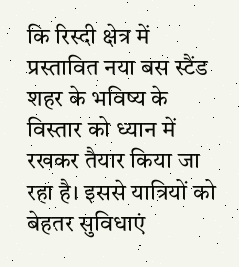कि रिस्दी क्षेत्र में प्रस्तावित नया बस स्टैंड शहर के भविष्य के विस्तार को ध्यान में रखकर तैयार किया जा रहा है। इससे यात्रियों को बेहतर सुविधाएं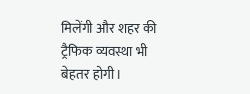मिलेंगी और शहर की ट्रैफिक व्यवस्था भी बेहतर होगी।